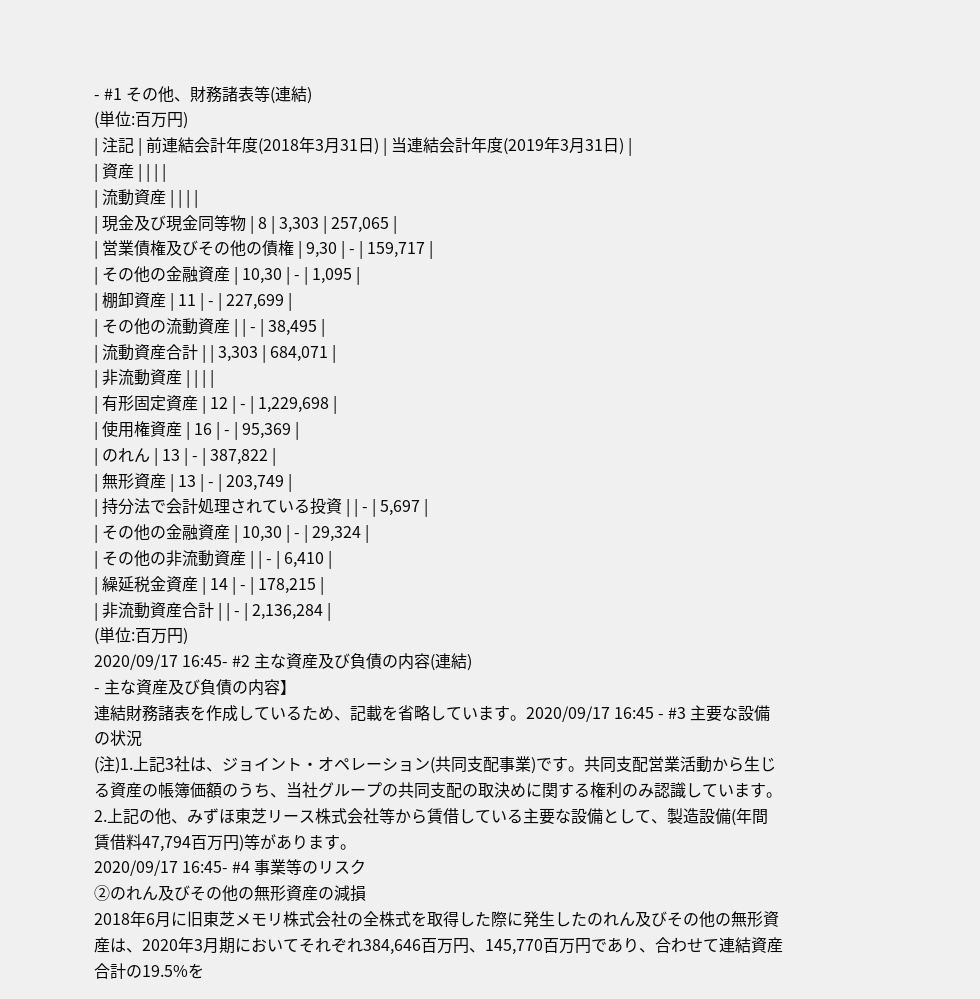- #1 その他、財務諸表等(連結)
(単位:百万円)
| 注記 | 前連結会計年度(2018年3月31日) | 当連結会計年度(2019年3月31日) |
| 資産 | | | |
| 流動資産 | | | |
| 現金及び現金同等物 | 8 | 3,303 | 257,065 |
| 営業債権及びその他の債権 | 9,30 | - | 159,717 |
| その他の金融資産 | 10,30 | - | 1,095 |
| 棚卸資産 | 11 | - | 227,699 |
| その他の流動資産 | | - | 38,495 |
| 流動資産合計 | | 3,303 | 684,071 |
| 非流動資産 | | | |
| 有形固定資産 | 12 | - | 1,229,698 |
| 使用権資産 | 16 | - | 95,369 |
| のれん | 13 | - | 387,822 |
| 無形資産 | 13 | - | 203,749 |
| 持分法で会計処理されている投資 | | - | 5,697 |
| その他の金融資産 | 10,30 | - | 29,324 |
| その他の非流動資産 | | - | 6,410 |
| 繰延税金資産 | 14 | - | 178,215 |
| 非流動資産合計 | | - | 2,136,284 |
(単位:百万円)
2020/09/17 16:45- #2 主な資産及び負債の内容(連結)
- 主な資産及び負債の内容】
連結財務諸表を作成しているため、記載を省略しています。2020/09/17 16:45 - #3 主要な設備の状況
(注)1.上記3社は、ジョイント・オペレーション(共同支配事業)です。共同支配営業活動から生じる資産の帳簿価額のうち、当社グループの共同支配の取決めに関する権利のみ認識しています。
2.上記の他、みずほ東芝リース株式会社等から賃借している主要な設備として、製造設備(年間賃借料47,794百万円)等があります。
2020/09/17 16:45- #4 事業等のリスク
②のれん及びその他の無形資産の減損
2018年6月に旧東芝メモリ株式会社の全株式を取得した際に発生したのれん及びその他の無形資産は、2020年3月期においてそれぞれ384,646百万円、145,770百万円であり、合わせて連結資産合計の19.5%を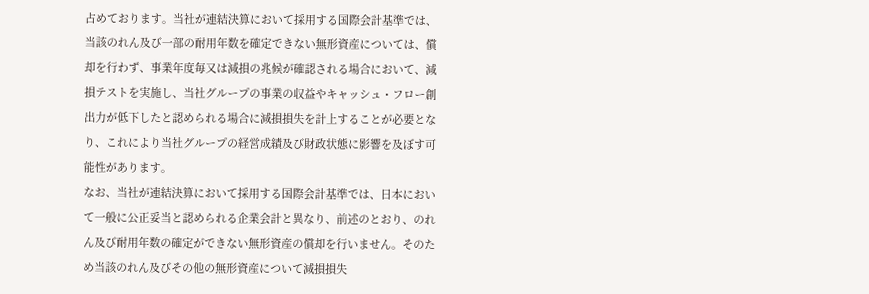占めております。当社が連結決算において採用する国際会計基準では、当該のれん及び一部の耐用年数を確定できない無形資産については、償却を行わず、事業年度毎又は減損の兆候が確認される場合において、減損テストを実施し、当社グループの事業の収益やキャッシュ・フロー創出力が低下したと認められる場合に減損損失を計上することが必要となり、これにより当社グループの経営成績及び財政状態に影響を及ぼす可能性があります。
なお、当社が連結決算において採用する国際会計基準では、日本において一般に公正妥当と認められる企業会計と異なり、前述のとおり、のれん及び耐用年数の確定ができない無形資産の償却を行いません。そのため当該のれん及びその他の無形資産について減損損失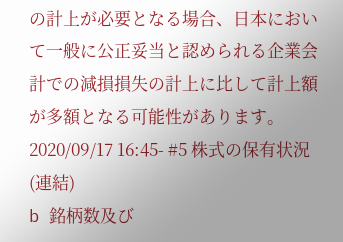の計上が必要となる場合、日本において一般に公正妥当と認められる企業会計での減損損失の計上に比して計上額が多額となる可能性があります。
2020/09/17 16:45- #5 株式の保有状況(連結)
b 銘柄数及び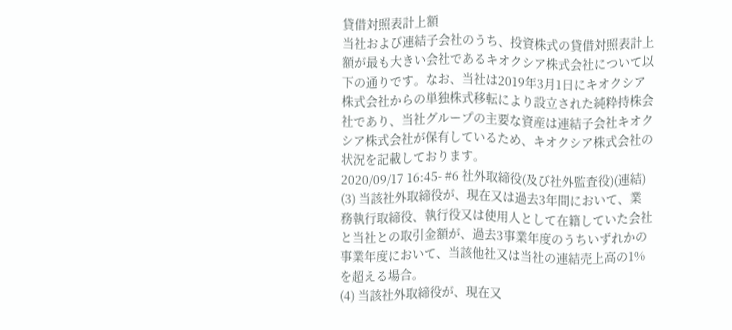貸借対照表計上額
当社および連結子会社のうち、投資株式の貸借対照表計上額が最も大きい会社であるキオクシア株式会社について以下の通りです。なお、当社は2019年3月1日にキオクシア株式会社からの単独株式移転により設立された純粋持株会社であり、当社グループの主要な資産は連結子会社キオクシア株式会社が保有しているため、キオクシア株式会社の状況を記載しております。
2020/09/17 16:45- #6 社外取締役(及び社外監査役)(連結)
(3) 当該社外取締役が、現在又は過去3年間において、業務執行取締役、執行役又は使用人として在籍していた会社と当社との取引金額が、過去3事業年度のうちいずれかの事業年度において、当該他社又は当社の連結売上高の1%を超える場合。
(4) 当該社外取締役が、現在又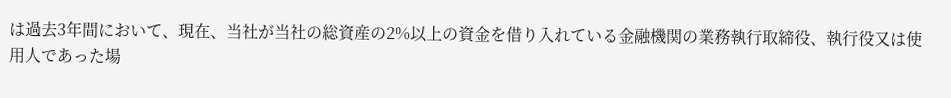は過去3年間において、現在、当社が当社の総資産の2%以上の資金を借り入れている金融機関の業務執行取締役、執行役又は使用人であった場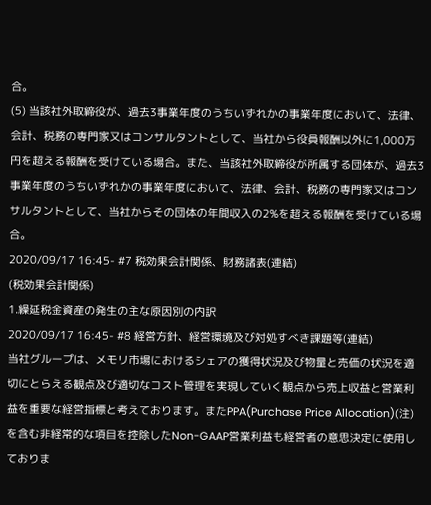合。
(5) 当該社外取締役が、過去3事業年度のうちいずれかの事業年度において、法律、会計、税務の専門家又はコンサルタントとして、当社から役員報酬以外に1,000万円を超える報酬を受けている場合。また、当該社外取締役が所属する団体が、過去3事業年度のうちいずれかの事業年度において、法律、会計、税務の専門家又はコンサルタントとして、当社からその団体の年間収入の2%を超える報酬を受けている場合。
2020/09/17 16:45- #7 税効果会計関係、財務諸表(連結)
(税効果会計関係)
1.繰延税金資産の発生の主な原因別の内訳
2020/09/17 16:45- #8 経営方針、経営環境及び対処すべき課題等(連結)
当社グループは、メモリ市場におけるシェアの獲得状況及び物量と売価の状況を適切にとらえる観点及び適切なコスト管理を実現していく観点から売上収益と営業利益を重要な経営指標と考えております。またPPA(Purchase Price Allocation)(注)を含む非経常的な項目を控除したNon-GAAP営業利益も経営者の意思決定に使用しておりま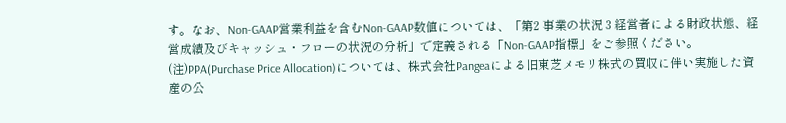す。なお、Non-GAAP営業利益を含むNon-GAAP数値については、「第2 事業の状況 3 経営者による財政状態、経営成績及びキャッシュ・フローの状況の分析」で定義される「Non-GAAP指標」をご参照ください。
(注)PPA(Purchase Price Allocation)については、株式会社Pangeaによる旧東芝メモリ株式の買収に伴い実施した資産の公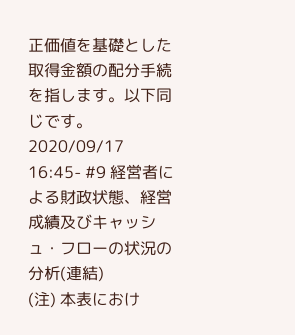正価値を基礎とした取得金額の配分手続を指します。以下同じです。
2020/09/17 16:45- #9 経営者による財政状態、経営成績及びキャッシュ・フローの状況の分析(連結)
(注) 本表におけ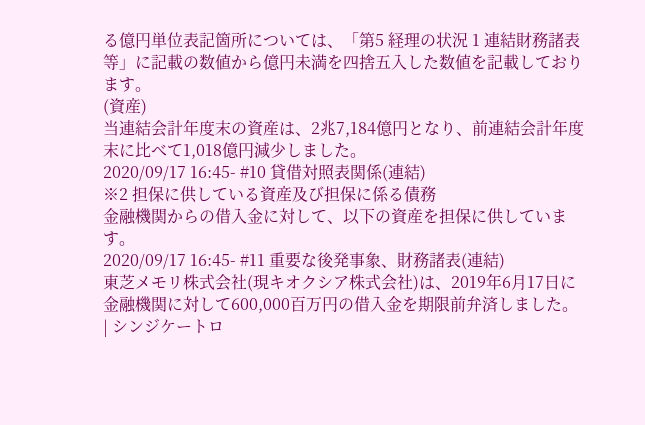る億円単位表記箇所については、「第5 経理の状況 1 連結財務諸表等」に記載の数値から億円未満を四捨五入した数値を記載しております。
(資産)
当連結会計年度末の資産は、2兆7,184億円となり、前連結会計年度末に比べて1,018億円減少しました。
2020/09/17 16:45- #10 貸借対照表関係(連結)
※2 担保に供している資産及び担保に係る債務
金融機関からの借入金に対して、以下の資産を担保に供しています。
2020/09/17 16:45- #11 重要な後発事象、財務諸表(連結)
東芝メモリ株式会社(現キオクシア株式会社)は、2019年6月17日に金融機関に対して600,000百万円の借入金を期限前弁済しました。
| シンジケートロ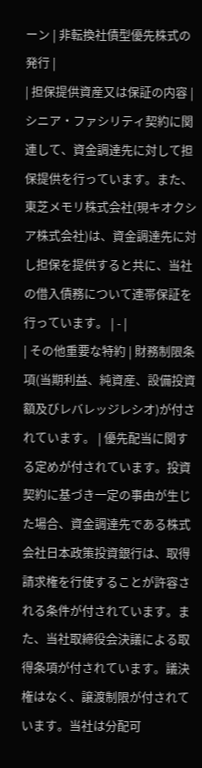ーン | 非転換社債型優先株式の発行 |
| 担保提供資産又は保証の内容 | シニア・ファシリティ契約に関連して、資金調達先に対して担保提供を行っています。また、東芝メモリ株式会社(現キオクシア株式会社)は、資金調達先に対し担保を提供すると共に、当社の借入債務について連帯保証を行っています。 | - |
| その他重要な特約 | 財務制限条項(当期利益、純資産、設備投資額及びレバレッジレシオ)が付されています。 | 優先配当に関する定めが付されています。投資契約に基づき一定の事由が生じた場合、資金調達先である株式会社日本政策投資銀行は、取得請求権を行使することが許容される条件が付されています。また、当社取締役会決議による取得条項が付されています。議決権はなく、譲渡制限が付されています。当社は分配可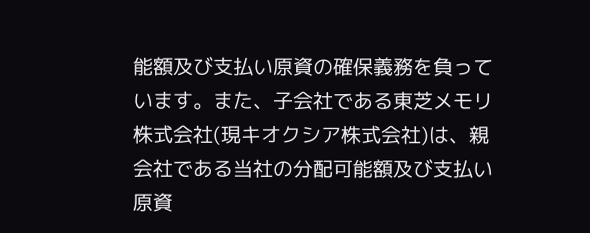能額及び支払い原資の確保義務を負っています。また、子会社である東芝メモリ株式会社(現キオクシア株式会社)は、親会社である当社の分配可能額及び支払い原資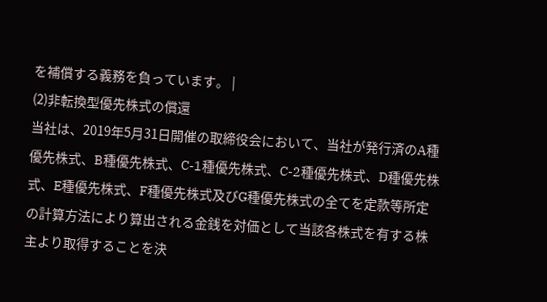を補償する義務を負っています。 |
(2)非転換型優先株式の償還
当社は、2019年5月31日開催の取締役会において、当社が発行済のA種優先株式、B種優先株式、C-1種優先株式、C-2種優先株式、D種優先株式、E種優先株式、F種優先株式及びG種優先株式の全てを定款等所定の計算方法により算出される金銭を対価として当該各株式を有する株主より取得することを決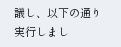議し、以下の通り実行しまし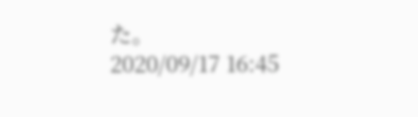た。
2020/09/17 16:45